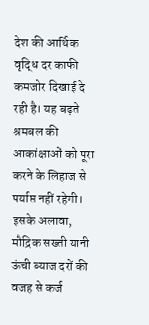देश की आर्थिक वृद्धि दर काफी कमजोर दिखाई दे रही है। यह बढ़ते श्रमबल की आकांक्षाओं को पूरा करने के लिहाज से पर्याप्त नहीं रहेगी। इसके अलावा, मौद्रिक सख्ती यानी ऊंची ब्याज दरों की वजह से कर्ज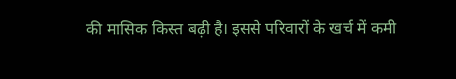की मासिक किस्त बढ़ी है। इससे परिवारों के खर्च में कमी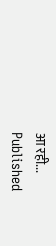आ रही...
Published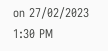on 27/02/2023 1:30 PM